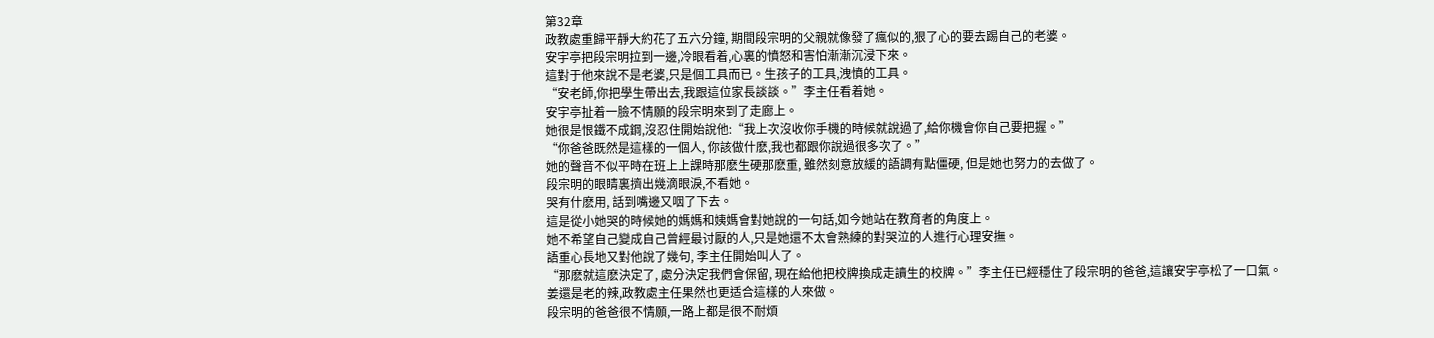第32章
政教處重歸平靜大約花了五六分鐘, 期間段宗明的父親就像發了瘋似的,狠了心的要去踢自己的老婆。
安宇亭把段宗明拉到一邊,冷眼看着,心裏的憤怒和害怕漸漸沉浸下來。
這對于他來說不是老婆,只是個工具而已。生孩子的工具,洩憤的工具。
“安老師,你把學生帶出去,我跟這位家長談談。”李主任看着她。
安宇亭扯着一臉不情願的段宗明來到了走廊上。
她很是恨鐵不成鋼,沒忍住開始說他:“我上次沒收你手機的時候就說過了,給你機會你自己要把握。”
“你爸爸既然是這樣的一個人, 你該做什麽,我也都跟你說過很多次了。”
她的聲音不似平時在班上上課時那麽生硬那麽重, 雖然刻意放緩的語調有點僵硬, 但是她也努力的去做了。
段宗明的眼睛裏擠出幾滴眼淚,不看她。
哭有什麽用, 話到嘴邊又咽了下去。
這是從小她哭的時候她的媽媽和姨媽會對她說的一句話,如今她站在教育者的角度上。
她不希望自己變成自己曾經最讨厭的人,只是她還不太會熟練的對哭泣的人進行心理安撫。
語重心長地又對他說了幾句, 李主任開始叫人了。
“那麽就這麽決定了, 處分決定我們會保留, 現在給他把校牌換成走讀生的校牌。”李主任已經穩住了段宗明的爸爸,這讓安宇亭松了一口氣。
姜還是老的辣,政教處主任果然也更适合這樣的人來做。
段宗明的爸爸很不情願,一路上都是很不耐煩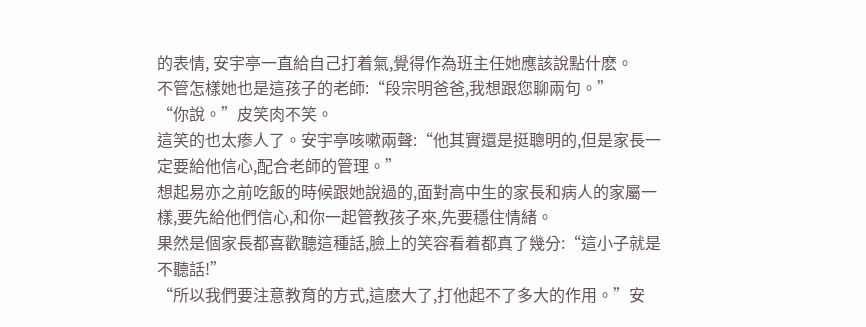的表情, 安宇亭一直給自己打着氣,覺得作為班主任她應該說點什麽。
不管怎樣她也是這孩子的老師:“段宗明爸爸,我想跟您聊兩句。”
“你說。”皮笑肉不笑。
這笑的也太瘆人了。安宇亭咳嗽兩聲:“他其實還是挺聰明的,但是家長一定要給他信心,配合老師的管理。”
想起易亦之前吃飯的時候跟她說過的,面對高中生的家長和病人的家屬一樣,要先給他們信心,和你一起管教孩子來,先要穩住情緒。
果然是個家長都喜歡聽這種話,臉上的笑容看着都真了幾分:“這小子就是不聽話!”
“所以我們要注意教育的方式,這麽大了,打他起不了多大的作用。”安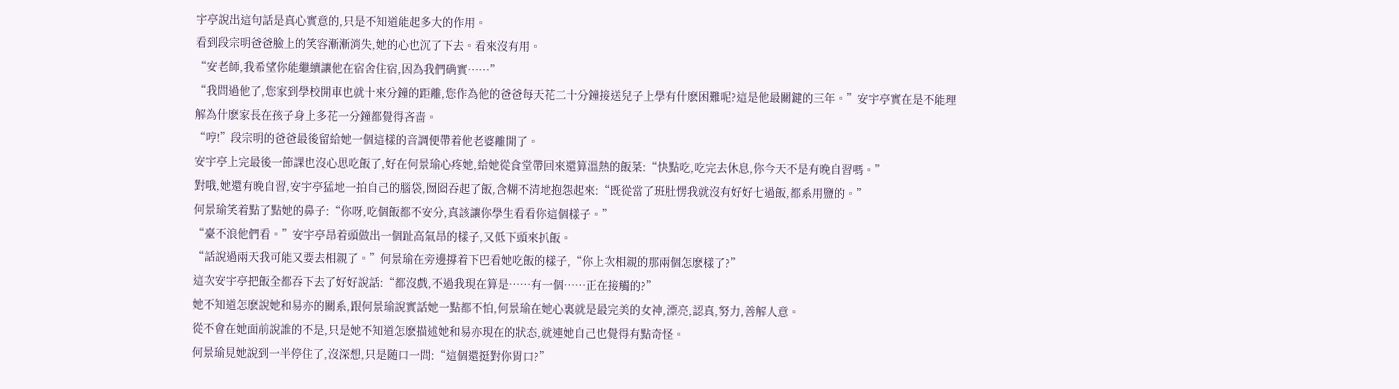宇亭說出這句話是真心實意的,只是不知道能起多大的作用。
看到段宗明爸爸臉上的笑容漸漸消失,她的心也沉了下去。看來沒有用。
“安老師,我希望你能繼續讓他在宿舍住宿,因為我們确實……”
“我問過他了,您家到學校開車也就十來分鐘的距離,您作為他的爸爸每天花二十分鐘接送兒子上學有什麽困難呢?這是他最關鍵的三年。”安宇亭實在是不能理解為什麽家長在孩子身上多花一分鐘都覺得吝啬。
“哼!”段宗明的爸爸最後留給她一個這樣的音調便帶着他老婆離開了。
安宇亭上完最後一節課也沒心思吃飯了,好在何景瑜心疼她,給她從食堂帶回來還算溫熱的飯菜:“快點吃,吃完去休息,你今天不是有晚自習嗎。”
對哦,她還有晚自習,安宇亭猛地一拍自己的腦袋,囫囵吞起了飯,含糊不清地抱怨起來:“既從當了班肚愣我就沒有好好七過飯,都系用鹽的。”
何景瑜笑着點了點她的鼻子:“你呀,吃個飯都不安分,真該讓你學生看看你這個樣子。”
“臺不浪他們看。”安宇亭昂着頭做出一個趾高氣昂的樣子,又低下頭來扒飯。
“話說過兩天我可能又要去相親了。”何景瑜在旁邊撐着下巴看她吃飯的樣子,“你上次相親的那兩個怎麽樣了?”
這次安宇亭把飯全都吞下去了好好說話:“都沒戲,不過我現在算是……有一個……正在接觸的?”
她不知道怎麽說她和易亦的關系,跟何景瑜說實話她一點都不怕,何景瑜在她心裏就是最完美的女神,漂亮,認真,努力,善解人意。
從不會在她面前說誰的不是,只是她不知道怎麽描述她和易亦現在的狀态,就連她自己也覺得有點奇怪。
何景瑜見她說到一半停住了,沒深想,只是随口一問:“這個還挺對你胃口?”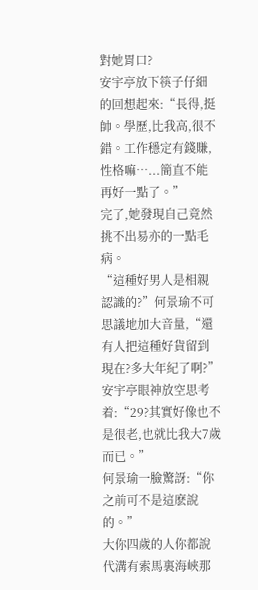對她胃口?
安宇亭放下筷子仔細的回想起來:“長得,挺帥。學歷,比我高,很不錯。工作穩定有錢賺,性格嘛…...簡直不能再好一點了。”
完了,她發現自己竟然挑不出易亦的一點毛病。
“這種好男人是相親認識的?”何景瑜不可思議地加大音量,“還有人把這種好貨留到現在?多大年紀了啊?”
安宇亭眼神放空思考着:“29?其實好像也不是很老,也就比我大7歲而已。”
何景瑜一臉驚訝:“你之前可不是這麽說的。”
大你四歲的人你都說代溝有索馬裏海峽那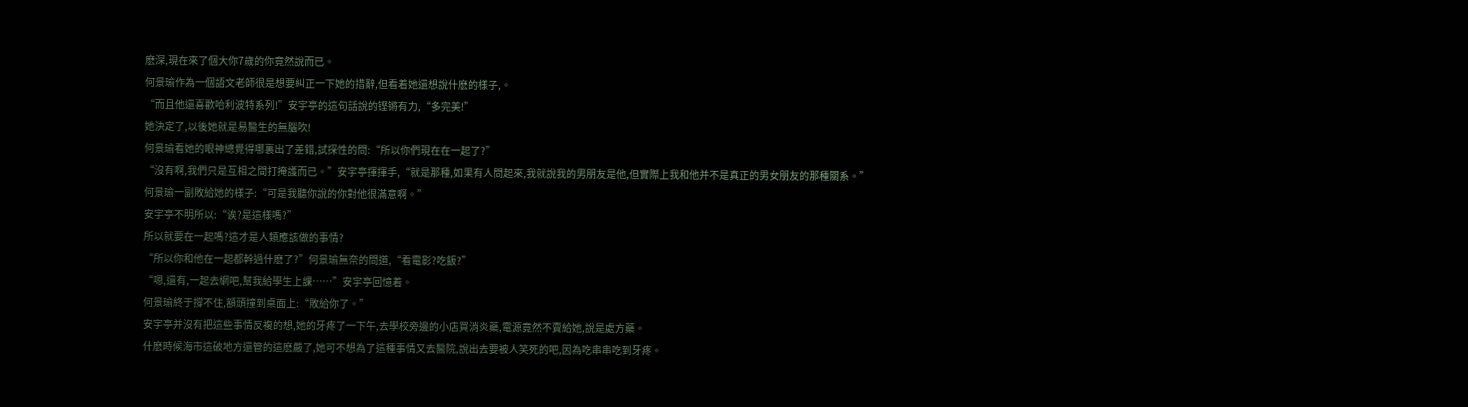麽深,現在來了個大你7歲的你竟然說而已。
何景瑜作為一個語文老師很是想要糾正一下她的措辭,但看着她還想說什麽的樣子,。
“而且他還喜歡哈利波特系列!”安宇亭的這句話說的铿锵有力,“多完美!”
她決定了,以後她就是易醫生的無腦吹!
何景瑜看她的眼神總覺得哪裏出了差錯,試探性的問:“所以你們現在在一起了?”
“沒有啊,我們只是互相之間打掩護而已。”安宇亭揮揮手,“就是那種,如果有人問起來,我就說我的男朋友是他,但實際上我和他并不是真正的男女朋友的那種關系。”
何景瑜一副敗給她的樣子:“可是我聽你說的你對他很滿意啊。”
安宇亭不明所以:“诶?是這樣嗎?”
所以就要在一起嗎?這才是人類應該做的事情?
“所以你和他在一起都幹過什麽了?”何景瑜無奈的問道,“看電影?吃飯?”
“嗯,還有,一起去網吧,幫我給學生上課……”安宇亭回憶着。
何景瑜終于撐不住,額頭撞到桌面上:“敗給你了。”
安宇亭并沒有把這些事情反複的想,她的牙疼了一下午,去學校旁邊的小店買消炎藥,電源竟然不賣給她,說是處方藥。
什麽時候海市這破地方還管的這麽嚴了,她可不想為了這種事情又去醫院,說出去要被人笑死的吧,因為吃串串吃到牙疼。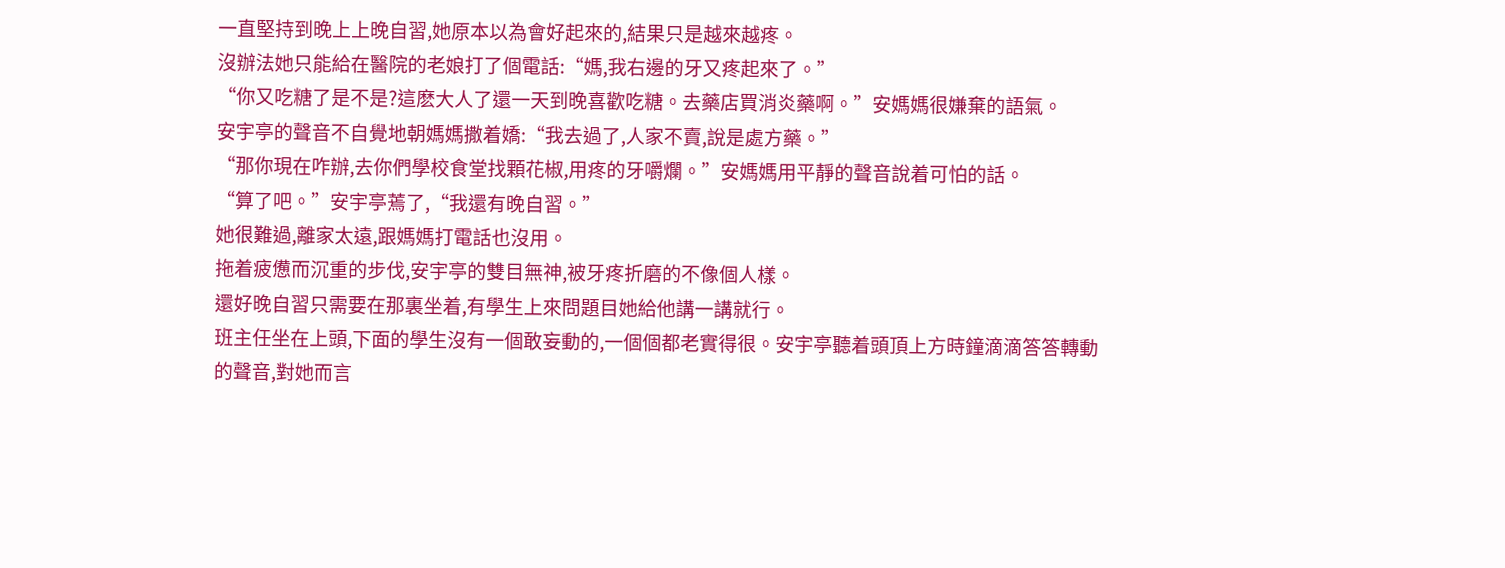一直堅持到晚上上晚自習,她原本以為會好起來的,結果只是越來越疼。
沒辦法她只能給在醫院的老娘打了個電話:“媽,我右邊的牙又疼起來了。”
“你又吃糖了是不是?這麽大人了還一天到晚喜歡吃糖。去藥店買消炎藥啊。”安媽媽很嫌棄的語氣。
安宇亭的聲音不自覺地朝媽媽撒着嬌:“我去過了,人家不賣,說是處方藥。”
“那你現在咋辦,去你們學校食堂找顆花椒,用疼的牙嚼爛。”安媽媽用平靜的聲音說着可怕的話。
“算了吧。”安宇亭蔫了,“我還有晚自習。”
她很難過,離家太遠,跟媽媽打電話也沒用。
拖着疲憊而沉重的步伐,安宇亭的雙目無神,被牙疼折磨的不像個人樣。
還好晚自習只需要在那裏坐着,有學生上來問題目她給他講一講就行。
班主任坐在上頭,下面的學生沒有一個敢妄動的,一個個都老實得很。安宇亭聽着頭頂上方時鐘滴滴答答轉動的聲音,對她而言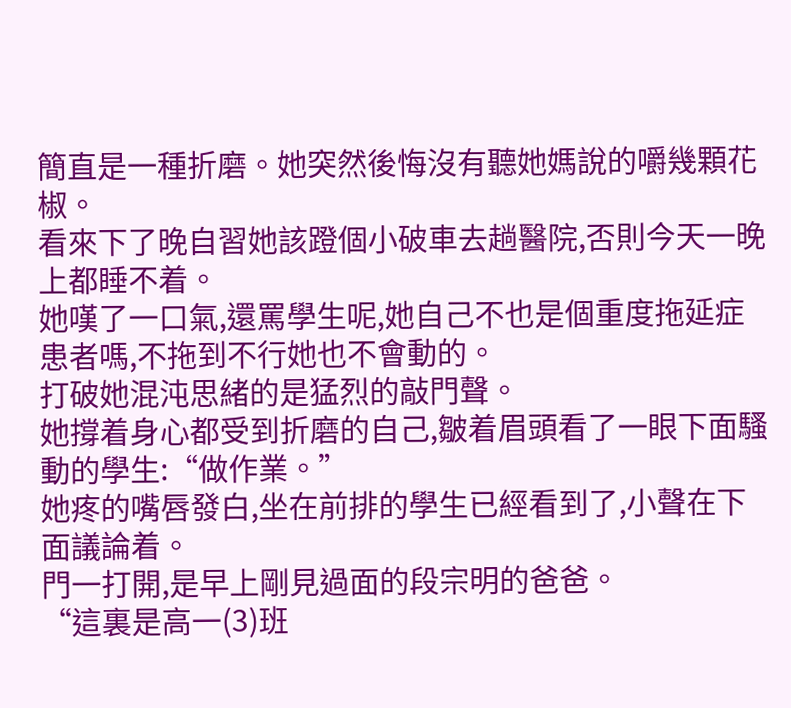簡直是一種折磨。她突然後悔沒有聽她媽說的嚼幾顆花椒。
看來下了晚自習她該蹬個小破車去趟醫院,否則今天一晚上都睡不着。
她嘆了一口氣,還罵學生呢,她自己不也是個重度拖延症患者嗎,不拖到不行她也不會動的。
打破她混沌思緒的是猛烈的敲門聲。
她撐着身心都受到折磨的自己,皺着眉頭看了一眼下面騷動的學生:“做作業。”
她疼的嘴唇發白,坐在前排的學生已經看到了,小聲在下面議論着。
門一打開,是早上剛見過面的段宗明的爸爸。
“這裏是高一(3)班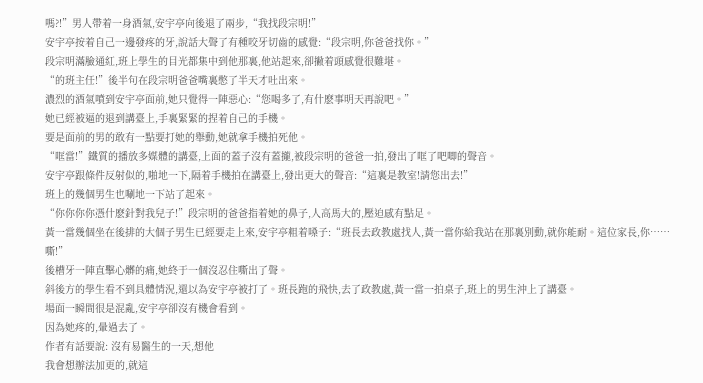嗎?!”男人帶着一身酒氣,安宇亭向後退了兩步,“我找段宗明!”
安宇亭按着自己一邊發疼的牙,說話大聲了有種咬牙切齒的感覺:“段宗明,你爸爸找你。”
段宗明滿臉通紅,班上學生的目光都集中到他那裏,他站起來,卻撇着頭感覺很難堪。
“的班主任!”後半句在段宗明爸爸嘴裏憋了半天才吐出來。
濃烈的酒氣噴到安宇亭面前,她只覺得一陣惡心:“您喝多了,有什麽事明天再說吧。”
她已經被逼的退到講臺上,手裏緊緊的捏着自己的手機。
要是面前的男的敢有一點要打她的舉動,她就拿手機拍死他。
“哐當!”鐵質的播放多媒體的講臺,上面的蓋子沒有蓋攏,被段宗明的爸爸一拍,發出了哐了吧唧的聲音。
安宇亭跟條件反射似的,啪地一下,隔着手機拍在講臺上,發出更大的聲音:“這裏是教室!請您出去!”
班上的幾個男生也唰地一下站了起來。
“你你你你憑什麽針對我兒子!”段宗明的爸爸指着她的鼻子,人高馬大的,壓迫感有點足。
黃一當幾個坐在後排的大個子男生已經要走上來,安宇亭粗着嗓子:“班長去政教處找人,黃一當你給我站在那裏別動,就你能耐。這位家長,你……嘶!”
後槽牙一陣直擊心髒的痛,她終于一個沒忍住嘶出了聲。
斜後方的學生看不到具體情況,還以為安宇亭被打了。班長跑的飛快,去了政教處,黃一當一拍桌子,班上的男生沖上了講臺。
場面一瞬間很是混亂,安宇亭卻沒有機會看到。
因為她疼的,暈過去了。
作者有話要說: 沒有易醫生的一天,想他
我會想辦法加更的,就這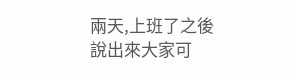兩天,上班了之後
說出來大家可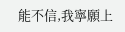能不信,我寧願上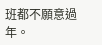班都不願意過年。